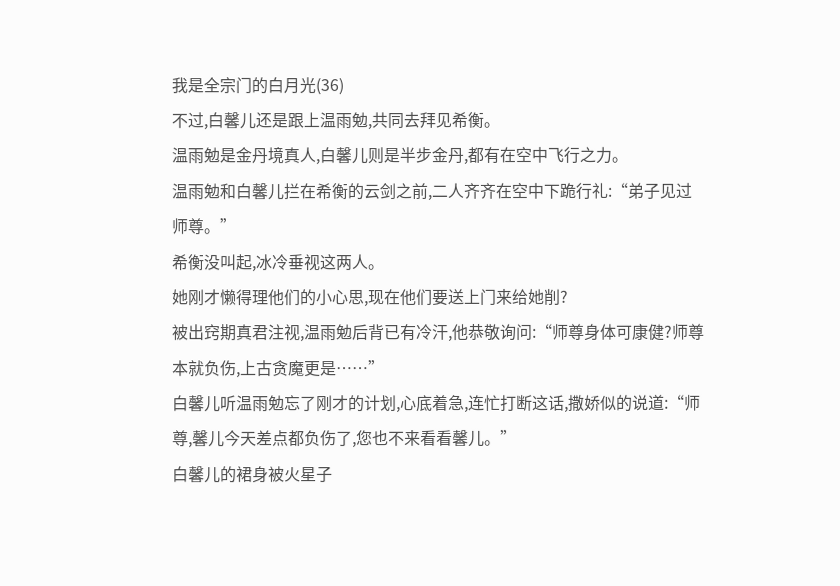我是全宗门的白月光(36)
不过,白馨儿还是跟上温雨勉,共同去拜见希衡。
温雨勉是金丹境真人,白馨儿则是半步金丹,都有在空中飞行之力。
温雨勉和白馨儿拦在希衡的云剑之前,二人齐齐在空中下跪行礼:“弟子见过师尊。”
希衡没叫起,冰冷垂视这两人。
她刚才懒得理他们的小心思,现在他们要送上门来给她削?
被出窍期真君注视,温雨勉后背已有冷汗,他恭敬询问:“师尊身体可康健?师尊本就负伤,上古贪魔更是……”
白馨儿听温雨勉忘了刚才的计划,心底着急,连忙打断这话,撒娇似的说道:“师尊,馨儿今天差点都负伤了,您也不来看看馨儿。”
白馨儿的裙身被火星子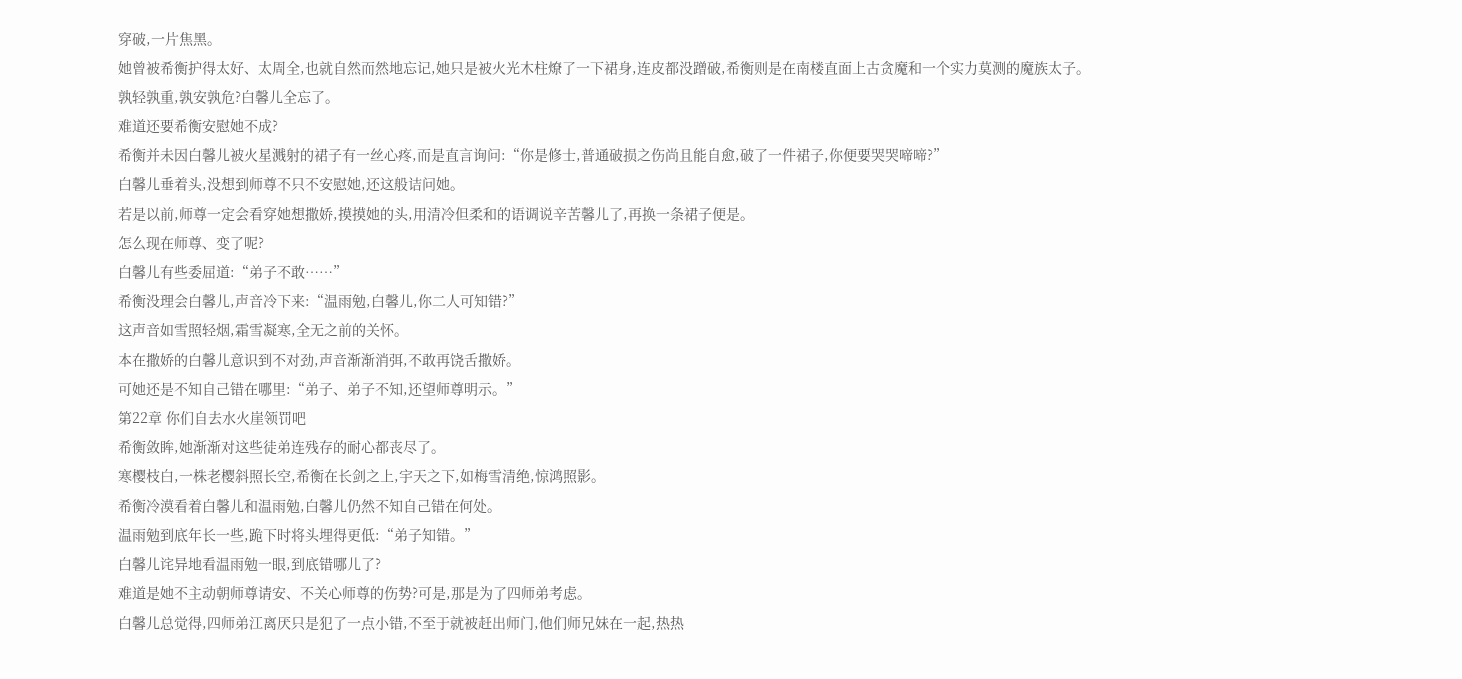穿破,一片焦黑。
她曾被希衡护得太好、太周全,也就自然而然地忘记,她只是被火光木柱燎了一下裙身,连皮都没蹭破,希衡则是在南楼直面上古贪魔和一个实力莫测的魔族太子。
孰轻孰重,孰安孰危?白馨儿全忘了。
难道还要希衡安慰她不成?
希衡并未因白馨儿被火星溅射的裙子有一丝心疼,而是直言询问:“你是修士,普通破损之伤尚且能自愈,破了一件裙子,你便要哭哭啼啼?”
白馨儿垂着头,没想到师尊不只不安慰她,还这般诘问她。
若是以前,师尊一定会看穿她想撒娇,摸摸她的头,用清冷但柔和的语调说辛苦馨儿了,再换一条裙子便是。
怎么现在师尊、变了呢?
白馨儿有些委屈道:“弟子不敢……”
希衡没理会白馨儿,声音冷下来:“温雨勉,白馨儿,你二人可知错?”
这声音如雪照轻烟,霜雪凝寒,全无之前的关怀。
本在撒娇的白馨儿意识到不对劲,声音渐渐消弭,不敢再饶舌撒娇。
可她还是不知自己错在哪里:“弟子、弟子不知,还望师尊明示。”
第22章 你们自去水火崖领罚吧
希衡敛眸,她渐渐对这些徒弟连残存的耐心都丧尽了。
寒樱枝白,一株老樱斜照长空,希衡在长剑之上,宇天之下,如梅雪清绝,惊鸿照影。
希衡冷漠看着白馨儿和温雨勉,白馨儿仍然不知自己错在何处。
温雨勉到底年长一些,跪下时将头埋得更低:“弟子知错。”
白馨儿诧异地看温雨勉一眼,到底错哪儿了?
难道是她不主动朝师尊请安、不关心师尊的伤势?可是,那是为了四师弟考虑。
白馨儿总觉得,四师弟江离厌只是犯了一点小错,不至于就被赶出师门,他们师兄妹在一起,热热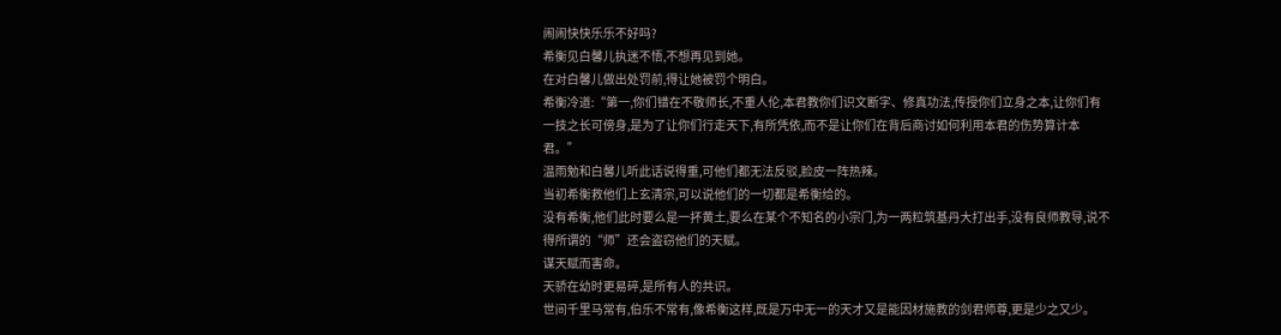闹闹快快乐乐不好吗?
希衡见白馨儿执迷不悟,不想再见到她。
在对白馨儿做出处罚前,得让她被罚个明白。
希衡冷道:“第一,你们错在不敬师长,不重人伦,本君教你们识文断字、修真功法,传授你们立身之本,让你们有一技之长可傍身,是为了让你们行走天下,有所凭依,而不是让你们在背后商讨如何利用本君的伤势算计本君。”
温雨勉和白馨儿听此话说得重,可他们都无法反驳,脸皮一阵热辣。
当初希衡救他们上玄清宗,可以说他们的一切都是希衡给的。
没有希衡,他们此时要么是一抔黄土,要么在某个不知名的小宗门,为一两粒筑基丹大打出手,没有良师教导,说不得所谓的“师”还会盗窃他们的天赋。
谋天赋而害命。
天骄在幼时更易碎,是所有人的共识。
世间千里马常有,伯乐不常有,像希衡这样,既是万中无一的天才又是能因材施教的剑君师尊,更是少之又少。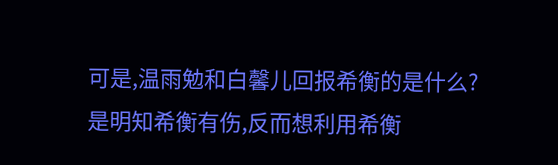可是,温雨勉和白馨儿回报希衡的是什么?
是明知希衡有伤,反而想利用希衡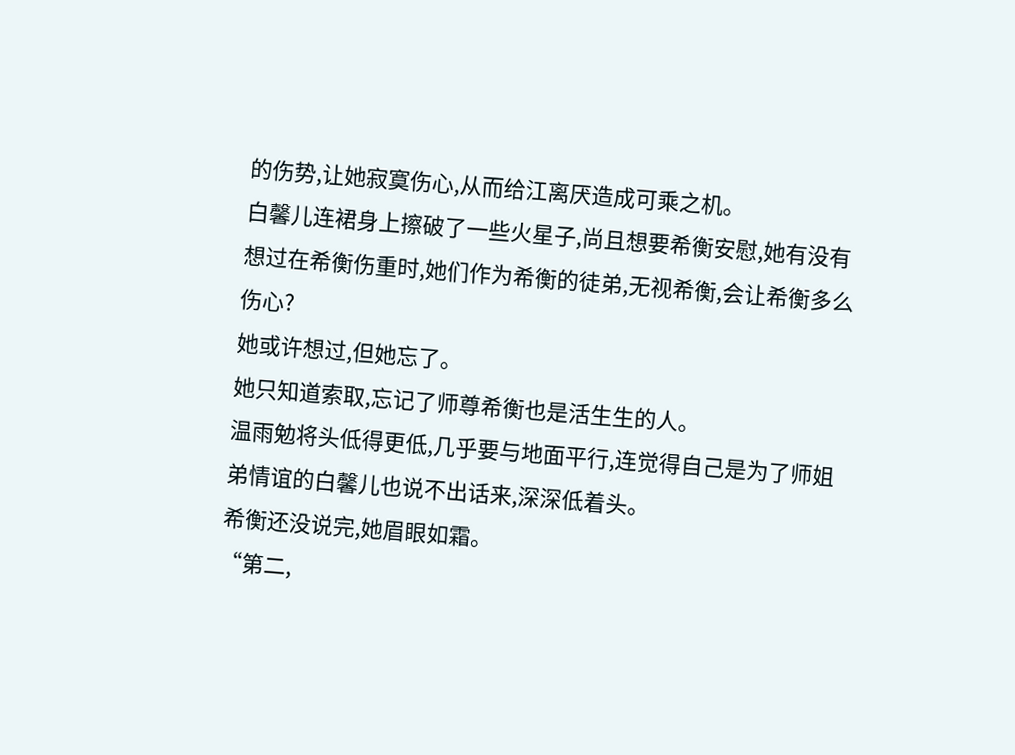的伤势,让她寂寞伤心,从而给江离厌造成可乘之机。
白馨儿连裙身上擦破了一些火星子,尚且想要希衡安慰,她有没有想过在希衡伤重时,她们作为希衡的徒弟,无视希衡,会让希衡多么伤心?
她或许想过,但她忘了。
她只知道索取,忘记了师尊希衡也是活生生的人。
温雨勉将头低得更低,几乎要与地面平行,连觉得自己是为了师姐弟情谊的白馨儿也说不出话来,深深低着头。
希衡还没说完,她眉眼如霜。
“第二,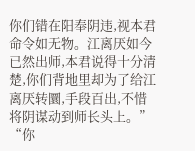你们错在阳奉阴违,视本君命令如无物。江离厌如今已然出师,本君说得十分清楚,你们背地里却为了给江离厌转圜,手段百出,不惜将阴谋动到师长头上。”
“你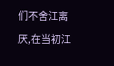们不舍江离厌,在当初江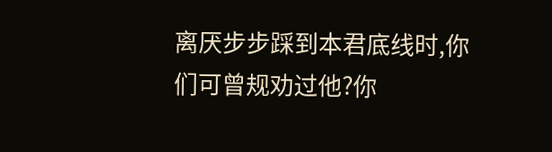离厌步步踩到本君底线时,你们可曾规劝过他?你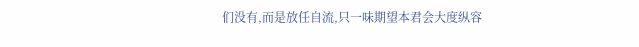们没有,而是放任自流,只一味期望本君会大度纵容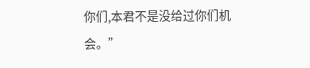你们,本君不是没给过你们机会。”